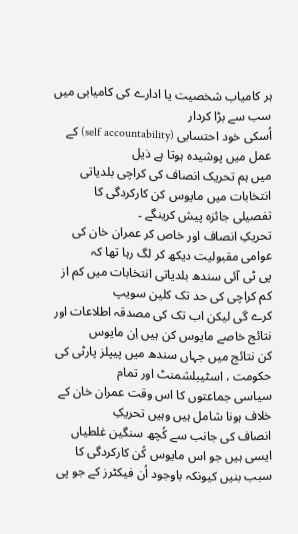ہر کامیاب شخصیت یا ادارے کی کامیابی میں سب سے بڑا کردار
اُسکی خود احتسابی (self accountability) کے عمل میں پوشیدہ ہوتا ہے ذیل
میں ہم تحریک انصاف کی کراچی بلدیاتی انتخابات میں مایوس کن کارکردگی کا
تفصیلی جائزہ پیش کرینگے ۔
تحریکِ انصاف اور خاص کر عمران خان کی عوامی مقبولیت دیکھ کر لگ رہا تھا کہ
پی ٹی آئی سندھ بلدیاتی انتخابات میں کم از کم کراچی کی حد تک کلین سویپ
کرے گی لیکن اب تک کی مصدقہ اطلاعات اور نتائج خاصے مایوس کن ہیں اِن مایوس
کن نتائج میں جہاں سندھ میں پیپلز پارٹی کی حکومت ، اسٹیبلشمنٹ اور تمام
سیاسی جماعتوں کا اس وقت عمران خان کے خلاف ہونا شامل ہیں وہیں تحریکِ
انصاف کی جانب سے کُچھ سنگین غلطیاں ایسی ہیں جو اس مایوس کُن کارکردگی کا
سبب بنیں کیونکہ باوجود اُن فیکٹرز کے جو پی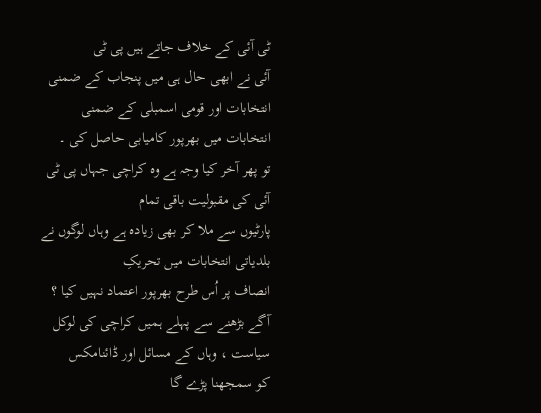ٹی آئی کے خلاف جاتے ہیں پی ٹی
آئی نے ابھی حال ہی میں پنجاب کے ضمنی انتخابات اور قومی اسمبلی کے ضمنی
انتخابات میں بھرپور کامیابی حاصل کی ۔
تو پھر آخر کیا وجہ ہے وہ کراچی جہاں پی ٹی آئی کی مقبولیت باقی تمام
پارٹیوں سے ملا کر بھی زیادہ ہے وہاں لوگوں نے بلدیاتی انتخابات میں تحریکِ
انصاف پر اُس طرح بھرپور اعتماد نہیں کیا ؟
آگے بڑھنے سے پہلے ہمیں کراچی کی لوکل سیاست ، وہاں کے مسائل اور ڈائنامکس
کو سمجھنا پڑے گا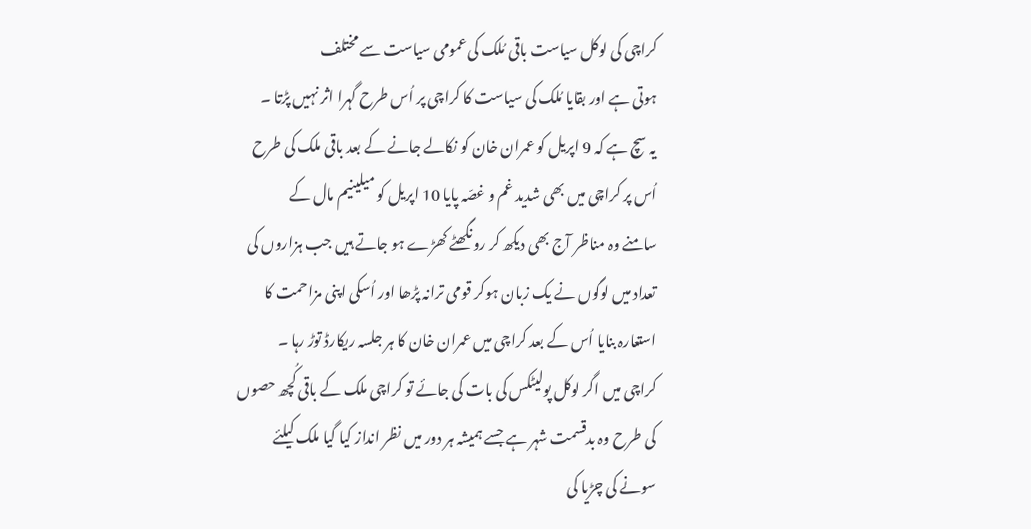کراچی کی لوکل سیاست باقی مُلک کی عمومی سیاست سے مختلف
ہوتی ہے اور بقایا مُلک کی سیاست کا کراچی پر اُس طرح گہرا اثر نہیں پڑتا ۔
یہ سچ ہے کہ 9 اپریل کو عمران خان کو نکالے جانے کے بعد باقی ملک کی طرح
اُس پر کراچی میں بھی شدید غم و غصّہ پایا 10 اپریل کو میلینیم مال کے
سامنے وہ مناظر آج بھی دیکھ کر رونگھٹے کھڑے ہو جاتے ہیں جب ہزاروں کی
تعداد میں لوگوں نے یک زبان ہوکر قومی ترانہ پڑھا اور اُسکی اپنی مزاحمت کا
استعارہ بنایا اُس کے بعد کراچی میں عمران خان کا ہر جلسہ ریکارڈ توڑ رہا ۔
کراچی میں اگر لوکل پولیٹکس کی بات کی جائے تو کراچی ملک کے باقی کُچھ حصوں
کی طرح وہ بدقسمت شہر ہے جسے ہمیشہ ہر دور میں نظر انداز کیا گیا ملک کیلئے
سونے کی چڑیا کی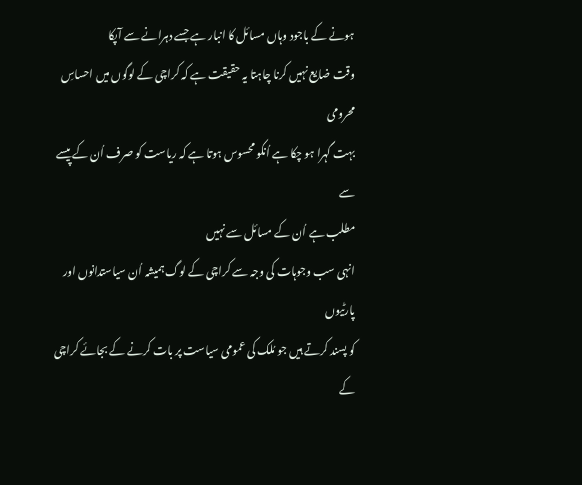ہونے کے باجود وہاں مسائل کا انبار ہے جسے دہرانے سے آپکا
وقت ضایع نہیں کرنا چاہتا یہ حقیقت ہے کہ کراچی کے لوگوں میں احساسِ محرومی
بہت گہرا ہو چکا ہے اُنکو محسوس ہوتا ہے کہ ریاست کو صرف اُن کے پیسے سے
مطلب ہے اُن کے مسائل سے نہیں
انہی سب وجوہات کی وجہ سے کراچی کے لوگ ہمیشہ اُن سیاستدانوں اور پارٹیوں
کو پسند کرتے ہیں جو مُلک کی عمومی سیاست پر بات کرنے کے بجائے کراچی کے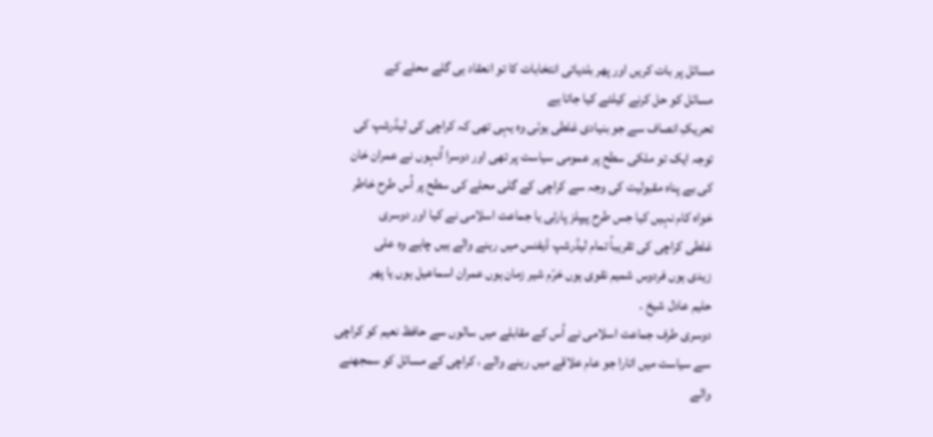مسائل پر بات کریں اور پھر بلدیاتی انتخابات کا تو انعقاد ہی گلے محلے کے
مسائل کو حل کرنے کیلئے کیا جاتا ہے
تحریکِ انصاف سے جو بنیادی غلطی ہوئی وہ یہی تھی کہ کراچی کی لیڈرشپ کی
توجہ ایک تو ملکی سطح پر عمومی سیاست پر تھی اور دوسرا اُنہوں نے عمران خان
کی بے پناہ مقبولیت کی وجہ سے کراچی کے گلی محلے کی سطح پر اُس طرح خاطر
خواہ کام نہیں کیا جس طرح پیپلز پارٹی یا جماعت اسلامی نے کیا اور دوسری
غلطی کراچی کی تقریباً تمام لیڈرشپ ڈیفنس میں رہنے والے ہیں چاہے وہ علی
زیدی ہوں فردوس شمیم نقوی ہوں خرّم شیر زمان ہوں عمران اسماعیل ہوں یا پھر
حلیم عادل شیخ ۔
دوسری طرف جماعت اسلامی نے اُس کے مقابلے میں سالوں سے حافظ نعیم کو کراچی
سے سیاست میں اتارا جو عام علاقے میں رہنے والے ، کراچی کے مسائل کو سمجھنے
والے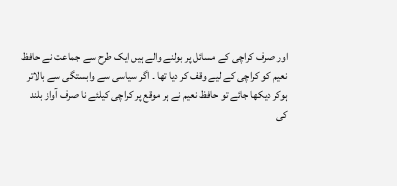اور صرف کراچی کے مسائل پر بولنے والے ہیں ایک طرح سے جماعت نے حافظ
نعیم کو کراچی کے لیے وقف کر دیا تھا ۔ اگر سیاسی سے وابستگی سے بالاتر
ہوکر دیکھا جائے تو حافظ نعیم نے ہر موقع پر کراچی کیلئے نا صرف آواز بلند
کی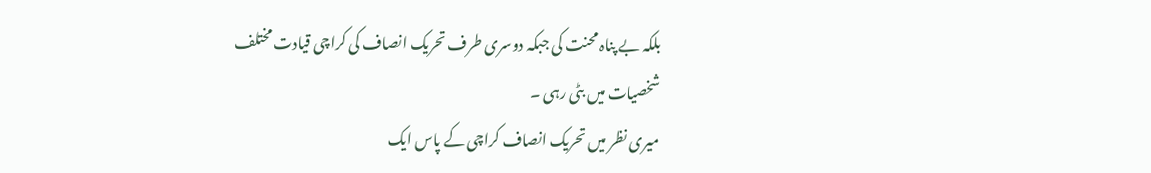بلکہ بے پناہ محنت کی جبکہ دوسری طرف تحریک انصاف کی کراچی قیادت مختلف
شخصیات میں بٹی رہی ۔
میری نظر میں تحریک انصاف کراچی کے پاس ایک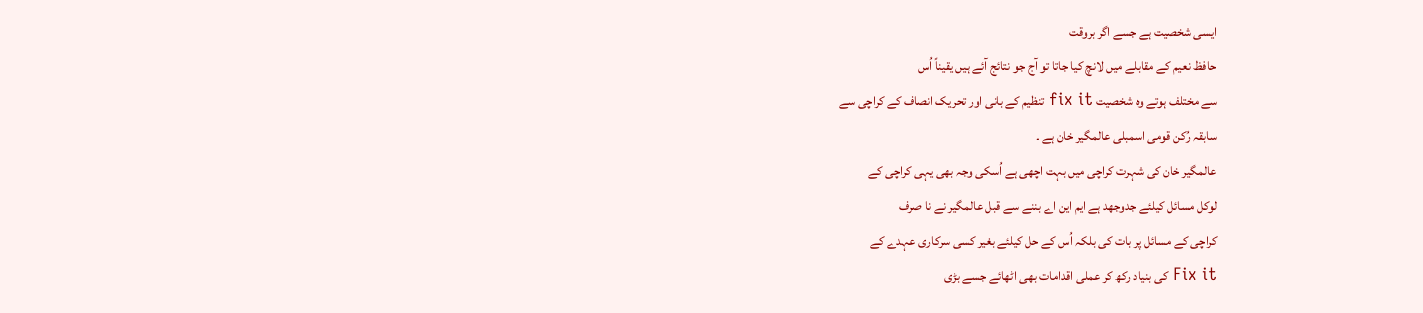ایسی شخصیت ہے جسے اگر بروقت
حافظ نعیم کے مقابلے میں لانچ کیا جاتا تو آج جو نتائج آئے ہیں یقیناً اُس
سے مختلف ہوتے وہ شخصیت fix it تنظیم کے بانی اور تحریک انصاف کے کراچی سے
سابقہ رُکن قومی اسمبلی عالمگیر خان ہے ۔
عالمگیر خان کی شہرت کراچی میں بہت اچھی ہے اُسکی وجہ بھی یہی کراچی کے
لوکل مسائل کیلئے جدوجھد ہے ایم این اے بننے سے قبل عالمگیر نے نا صرف
کراچی کے مسائل پر بات کی بلکہ اُس کے حل کیلئے بغیر کسی سرکاری عہدے کے
Fix it کی بنیاد رکھ کر عملی اقدامات بھی اٹھائے جسے بڑی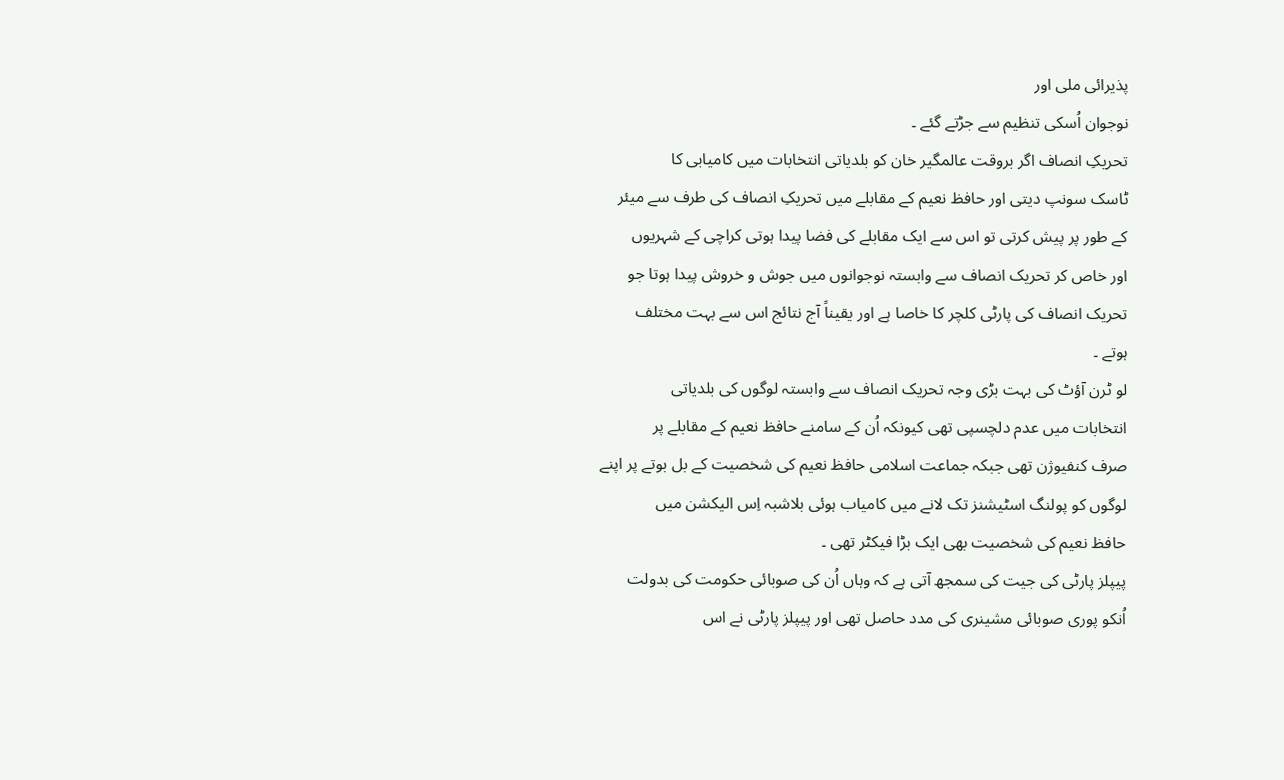پذیرائی ملی اور
نوجوان اُسکی تنظیم سے جڑتے گئے ۔
تحریکِ انصاف اگر بروقت عالمگیر خان کو بلدیاتی انتخابات میں کامیابی کا
ٹاسک سونپ دیتی اور حافظ نعیم کے مقابلے میں تحریکِ انصاف کی طرف سے میئر
کے طور پر پیش کرتی تو اس سے ایک مقابلے کی فضا پیدا ہوتی کراچی کے شہریوں
اور خاص کر تحریک انصاف سے وابستہ نوجوانوں میں جوش و خروش پیدا ہوتا جو
تحریک انصاف کی پارٹی کلچر کا خاصا ہے اور یقیناً آج نتائج اس سے بہت مختلف
ہوتے ۔
لو ٹرن آؤٹ کی بہت بڑی وجہ تحریک انصاف سے وابستہ لوگوں کی بلدیاتی
انتخابات میں عدم دلچسپی تھی کیونکہ اُن کے سامنے حافظ نعیم کے مقابلے پر
صرف کنفیوژن تھی جبکہ جماعت اسلامی حافظ نعیم کی شخصیت کے بل بوتے پر اپنے
لوگوں کو پولنگ اسٹیشنز تک لانے میں کامیاب ہوئی بلاشبہ اِس الیکشن میں
حافظ نعیم کی شخصیت بھی ایک بڑا فیکٹر تھی ۔
پیپلز پارٹی کی جیت کی سمجھ آتی ہے کہ وہاں اُن کی صوبائی حکومت کی بدولت
اُنکو پوری صوبائی مشینری کی مدد حاصل تھی اور پیپلز پارٹی نے اس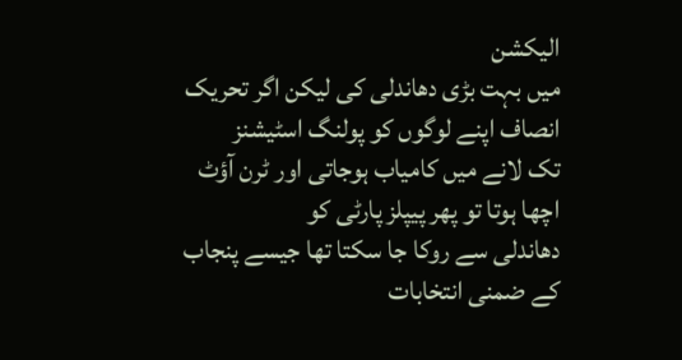الیکشن
میں بہت بڑی دھاندلی کی لیکن اگر تحریک انصاف اپنے لوگوں کو پولنگ اسٹیشنز
تک لانے میں کامیاب ہوجاتی اور ٹرن آؤٹ اچھا ہوتا تو پھر پیپلز پارٹی کو
دھاندلی سے روکا جا سکتا تھا جیسے پنجاب کے ضمنی انتخابات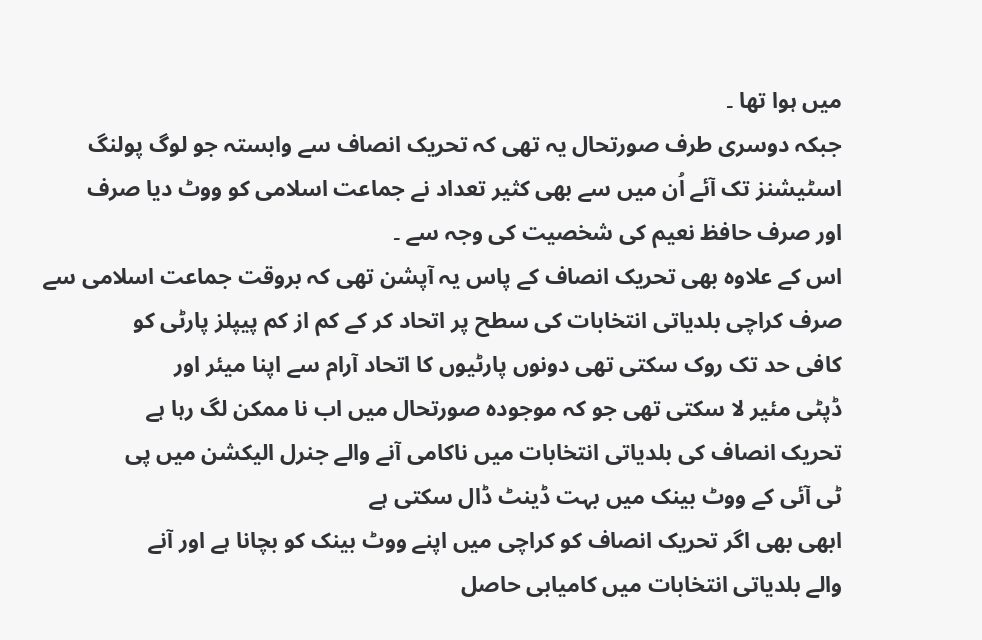میں ہوا تھا ۔
جبکہ دوسری طرف صورتحال یہ تھی کہ تحریک انصاف سے وابستہ جو لوگ پولنگ
اسٹیشنز تک آئے اُن میں سے بھی کثیر تعداد نے جماعت اسلامی کو ووٹ دیا صرف
اور صرف حافظ نعیم کی شخصیت کی وجہ سے ۔
اس کے علاوہ بھی تحریک انصاف کے پاس یہ آپشن تھی کہ بروقت جماعت اسلامی سے
صرف کراچی بلدیاتی انتخابات کی سطح پر اتحاد کر کے کم از کم پیپلز پارٹی کو
کافی حد تک روک سکتی تھی دونوں پارٹیوں کا اتحاد آرام سے اپنا میئر اور
ڈپٹی مئیر لا سکتی تھی جو کہ موجودہ صورتحال میں اب نا ممکن لگ رہا ہے
تحریک انصاف کی بلدیاتی انتخابات میں ناکامی آنے والے جنرل الیکشن میں پی
ٹی آئی کے ووٹ بینک میں بہت ڈینٹ ڈال سکتی ہے
ابھی بھی اگر تحریک انصاف کو کراچی میں اپنے ووٹ بینک کو بچانا ہے اور آنے
والے بلدیاتی انتخابات میں کامیابی حاصل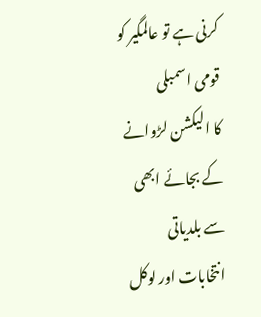کرنی ہے تو عالمگیر کو قومی اسمبلی
کا الیکشن لڑوانے کے بجائے ابھی سے بلدیاتی انتخابات اور لوکل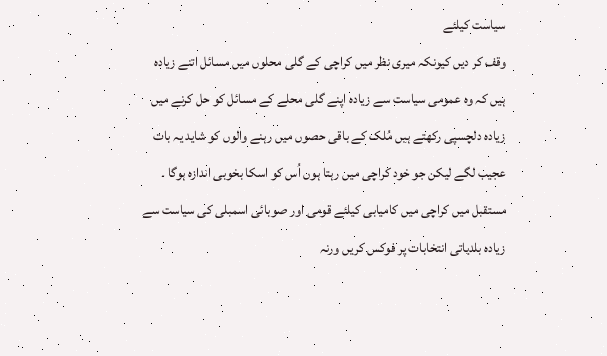سیاست کیلئے
وقف کر دیں کیونکہ میری نظر میں کراچی کے گلی محلوں میں مسائل اتنے زیادہ
ہیں کہ وہ عمومی سیاست سے زیادہ اپنے گلی محلے کے مسائل کو حل کرنے میں
زیادہ دلچسپی رکھتے ہیں مُلک کے باقی حصوں میں رہنے والوں کو شاید یہ بات
عجیب لگے لیکن جو خود کراچی میں رہتا ہوں اُس کو اسکا بخوبی اندازہ ہوگا ۔
مستقبل میں کراچی میں کامیابی کیلئے قومی اور صوبائی اسمبلی کی سیاست سے
زیادہ بلدیاتی انتخابات پر فوکس کریں ورنہ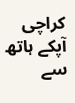کراچی آپکے ہاتھ سے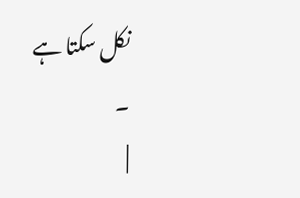نکل سکتا ہے
۔
|